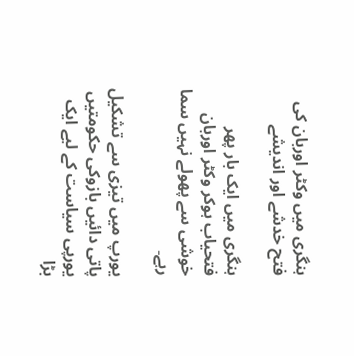ہنگری میں وکٹر اوربان کی فتح خدشے اور اندیشے

ہنگری میں ایک بار پھر فتحیاب ہوکر وکٹر اوربان خوشی سے پھولے نہیں سما رہے۔

یورپ میں تیزی سے تشکیل پاتی دائیں بازوکی حکومتیں یورپی سیاست کے لیے ایک بڑا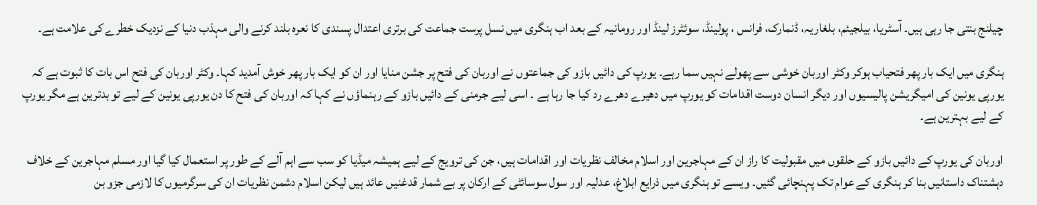چیلنج بنتی جا رہی ہیں۔ آسٹریا، بیلجیئم، بلغاریہ، ڈنمارک، فرانس ، پولینڈ، سوئٹرز لینڈ اور رومانیہ کے بعد اب ہنگری میں نسل پرست جماعت کی برتری اعتدال پسندی کا نعرہ بلند کرنے والی مہذب دنیا کے نزدیک خطرے کی علامت ہے۔

ہنگری میں ایک بار پھر فتحیاب ہوکر وکٹر اوربان خوشی سے پھولے نہیں سما رہے۔ یورپ کی دائیں بازو کی جماعتوں نے اوربان کی فتح پر جشن منایا اور ان کو ایک بار پھر خوش آمدید کہا۔ وکٹر اوربان کی فتح اس بات کا ثبوت ہے کہ یورپی یونین کی امیگریشن پالیسیوں اور دیگر انسان دوست اقدامات کو یورپ میں دھیرے دھرے رد کیا جا رہا ہے ۔ اسی لیے جرمنی کے دائیں بازو کے رہنماؤں نے کہا کہ اوربان کی فتح کا دن یورپی یونین کے لیے تو بدترین ہے مگر یورپ کے لیے بہترین ہے۔

اوربان کی یورپ کے دائیں بازو کے حلقوں میں مقبولیت کا راز ان کے مہاجرین اور اسلام مخالف نظریات اور اقدامات ہیں، جن کی ترویج کے لیے ہمیشہ میڈیا کو سب سے اہم آلے کے طور پر استعمال کیا گیا اور مسلم مہاجرین کے خلاف دہشتناک داستانیں بنا کر ہنگری کے عوام تک پہنچائی گئیں۔ ویسے تو ہنگری میں ذرایع ابلاغ، عدلیہ اور سول سوسائٹی کے ارکان پر بے شمار قدغنیں عائد ہیں لیکن اسلام دشمن نظریات ان کی سرگرمیوں کا لازمی جزو بن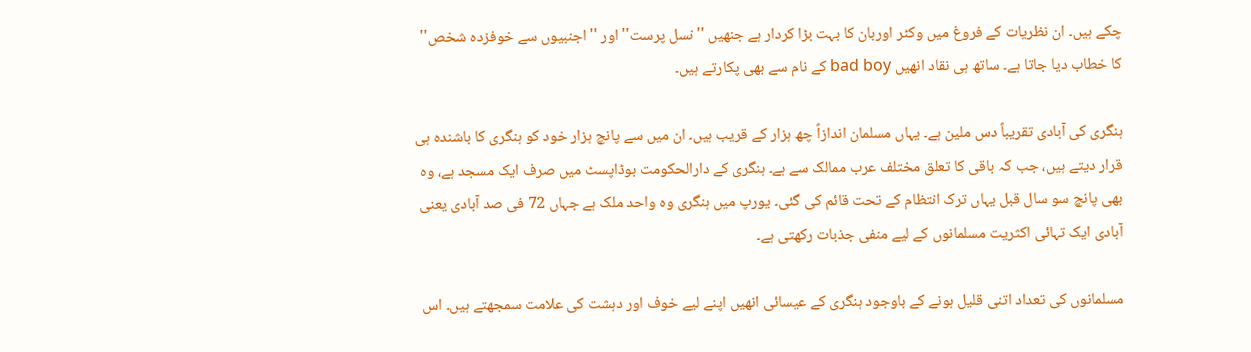چکے ہیں۔ ان نظریات کے فروغ میں وکٹر اوربان کا بہت بڑا کردار ہے جنھیں ''نسل پرست'' اور ''اجنبیوں سے خوفزدہ شخص'' کا خطاب دیا جاتا ہے۔ ساتھ ہی نقاد انھیں bad boy کے نام سے بھی پکارتے ہیں۔

ہنگری کی آبادی تقریباً دس ملین ہے۔ یہاں مسلمان اندازاً چھ ہزار کے قریب ہیں۔ ان میں سے پانچ ہزار خود کو ہنگری کا باشندہ ہی قرار دیتے ہیں، جب کہ باقی کا تعلق مختلف عرب ممالک سے ہے۔ ہنگری کے دارالحکومت بوڈاپسٹ میں صرف ایک مسجد ہے، وہ بھی پانچ سو سال قبل یہاں ترک انتظام کے تحت قائم کی گئی۔ یورپ میں ہنگری وہ واحد ملک ہے جہاں 72 فی صد آبادی یعنی آبادی ایک تہائی اکثریت مسلمانوں کے لیے منفی جذبات رکھتی ہے۔

مسلمانوں کی تعداد اتنی قلیل ہونے کے باوجود ہنگری کے عیسائی انھیں اپنے لیے خوف اور دہشت کی علامت سمجھتے ہیں۔ اس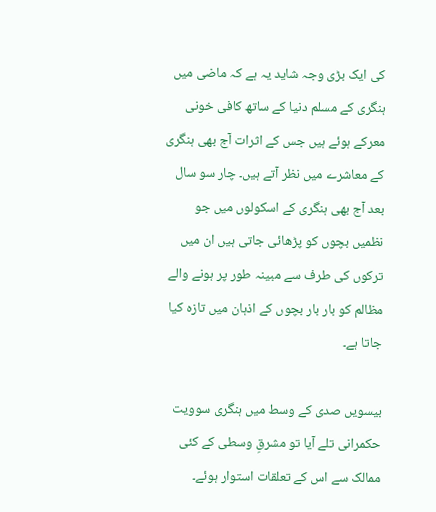کی ایک بڑی وجہ شاید یہ ہے کہ ماضی میں ہنگری کے مسلم دنیا کے ساتھ کافی خونی معرکے ہوئے ہیں جس کے اثرات آج بھی ہنگری کے معاشرے میں نظر آتے ہیں۔ چار سو سال بعد آج بھی ہنگری کے اسکولوں میں جو نظمیں بچوں کو پڑھائی جاتی ہیں ان میں ترکوں کی طرف سے مبینہ طور پر ہونے والے مظالم کو بار بار بچوں کے اذہان میں تازہ کیا جاتا ہے۔

بیسویں صدی کے وسط میں ہنگری سوویت حکمرانی تلے آیا تو مشرقِ وسطی کے کئی ممالک سے اس کے تعلقات استوار ہوئے۔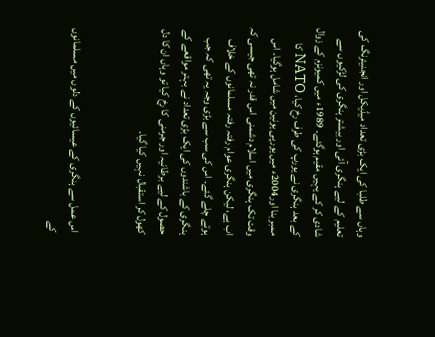وہاں سے طلبا کی ایک بڑی تعداد میڈیکل اور انجنیئرنگ کی تعلیم کے لیے ہنگری آئی اور بیشتر ہنگری کی لڑکیوں سے شادی کر کے یہیں مقیم ہوگئے۔ 1989ء میں کمیونزم کے زوال کے بعد ہنگری نے یورپ کی طرف رخ کیا، NATO کا ممبر بنا اور2004ء میں یورپی یونین میں شامل ہوگیا۔ اس وقت تک ہنگری میں اسلام دشمنی اس قدر نہ تھی جیسی کہ اب ہے، لیکن ہنگری عوام رفتہ رفتہ مسلمانوں کے خلاف ہوتے چلے گئے۔ اس کی سب سے بڑی وجہ یہ تھی کہ جب ہنگری کے باشندوں کی ایک بڑی تعداد نے بہتر مواقعے کے حصول کے لیے برطانیہ اور جرمنی کا رخ کیا تو وہاں ان کا دل کھول کر استقبال نہیں کیا گیا۔


اس عمل سے ہنگری کے عیسائیوں کے دلوں میں مسلمانوں کے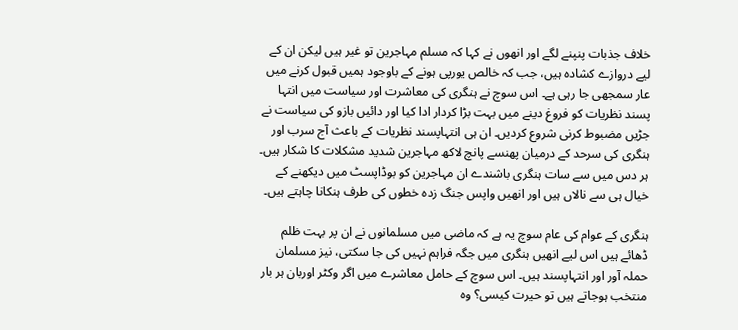خلاف جذبات پنپنے لگے اور انھوں نے کہا کہ مسلم مہاجرین تو غیر ہیں لیکن ان کے لیے دروازے کشادہ ہیں، جب کہ خالص یورپی ہونے کے باوجود ہمیں قبول کرنے میں عار سمجھی جا رہی ہے۔ اس سوچ نے ہنگری کی معاشرت اور سیاست میں انتہا پسند نظریات کو فروغ دینے میں بہت بڑا کردار ادا کیا اور دائیں بازو کی سیاست نے جڑیں مضبوط کرنی شروع کردیں۔ ان ہی انتہاپسند نظریات کے باعث آج سرب اور ہنگری کی سرحد کے درمیان پھنسے پانچ لاکھ مہاجرین شدید مشکلات کا شکار ہیں۔ ہر دس میں سے سات ہنگری باشندے ان مہاجرین کو بوڈاپسٹ میں دیکھنے کے خیال ہی سے نالاں ہیں اور انھیں واپس جنگ زدہ خطوں کی طرف ہنکانا چاہتے ہیں۔

ہنگری کے عوام کی عام سوچ یہ ہے کہ ماضی میں مسلمانوں نے ان پر بہت ظلم ڈھائے ہیں اس لیے انھیں ہنگری میں جگہ فراہم نہیں کی جا سکتی، نیز مسلمان حملہ آور اور انتہاپسند ہیں۔ اس سوچ کے حامل معاشرے میں اگر وکٹر اوربان ہر بار منتخب ہوجاتے ہیں تو حیرت کیسی؟ وہ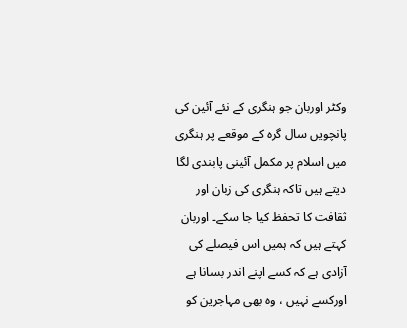وکٹر اوربان جو ہنگری کے نئے آئین کی پانچویں سال گرہ کے موقعے پر ہنگری میں اسلام پر مکمل آئینی پابندی لگا دیتے ہیں تاکہ ہنگری کی زبان اور ثقافت کا تحفظ کیا جا سکے۔ اوربان کہتے ہیں کہ ہمیں اس فیصلے کی آزادی ہے کہ کسے اپنے اندر بسانا ہے اورکسے نہیں ، وہ بھی مہاجرین کو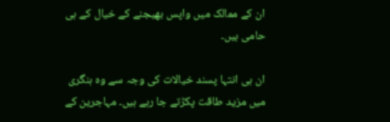ان کے ممالک میں واپس بھیجنے کے خیال کے ہی حامی ہیں۔

ان ہی انتہا پسند خیالات کی وجہ سے وہ ہنگری میں مزید طاقت پکڑتے جا رہے ہیں۔ مہاجرین کے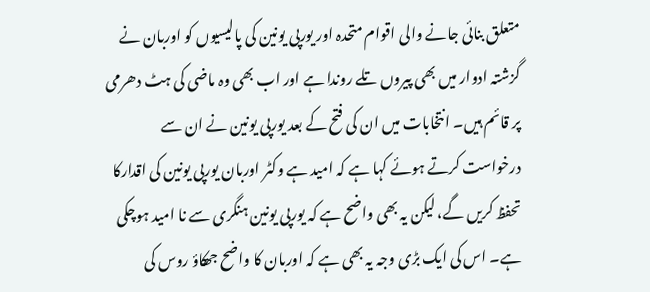متعلق بنائی جانے والی اقوام متحدہ اور یورپی یونین کی پالیسیوں کو اوربان نے گزشتہ ادوار میں بھی پیروں تلے روندا ہے اور اب بھی وہ ماضی کی ہٹ دھرمی پر قائم ہیں۔ انتخابات میں ان کی فتح کے بعد یورپی یونین نے ان سے درخواست کرتے ہوئے کہا ہے کہ امید ہے وکٹر اوربان یورپی یونین کی اقدارکا تحفظ کریں گے، لیکن یہ بھی واضح ہے کہ یورپی یونین ہنگری سے نا امید ہوچکی ہے۔ اس کی ایک بڑی وجہ یہ بھی ہے کہ اوربان کا واضح جھکاؤ روس کی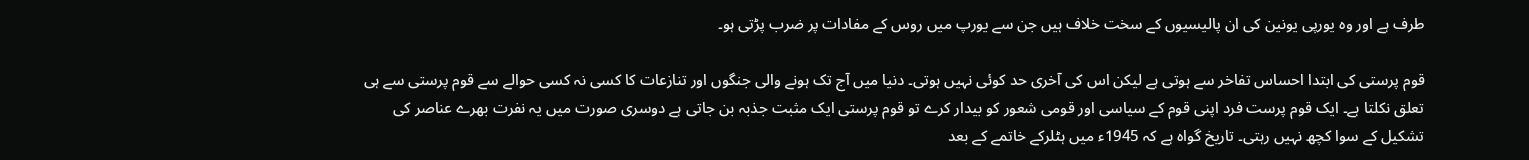طرف ہے اور وہ یورپی یونین کی ان پالیسیوں کے سخت خلاف ہیں جن سے یورپ میں روس کے مفادات پر ضرب پڑتی ہو۔

قوم پرستی کی ابتدا احساس تفاخر سے ہوتی ہے لیکن اس کی آخری حد کوئی نہیں ہوتی۔ دنیا میں آج تک ہونے والی جنگوں اور تنازعات کا کسی نہ کسی حوالے سے قوم پرستی سے ہی تعلق نکلتا ہے۔ ایک قوم پرست فرد اپنی قوم کے سیاسی اور قومی شعور کو بیدار کرے تو قوم پرستی ایک مثبت جذبہ بن جاتی ہے دوسری صورت میں یہ نفرت بھرے عناصر کی تشکیل کے سوا کچھ نہیں رہتی۔ تاریخ گواہ ہے کہ 1945ء میں ہٹلرکے خاتمے کے بعد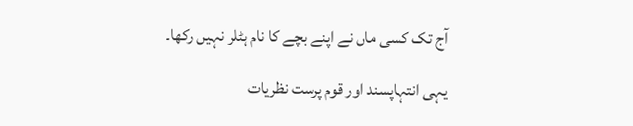آج تک کسی ماں نے اپنے بچے کا نام ہٹلر نہیں رکھا۔

یہی انتہاپسند اور قوم پرست نظریات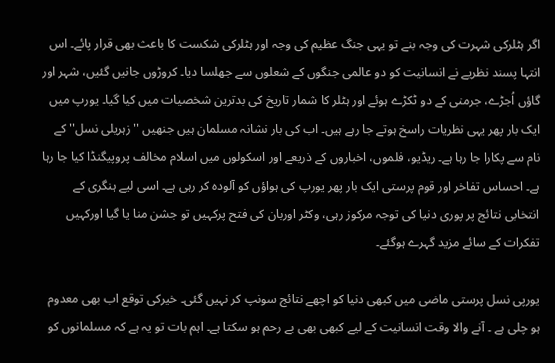اگر ہٹلرکی شہرت کی وجہ بنے تو یہی جنگ عظیم کی وجہ اور ہٹلرکی شکست کا باعث بھی قرار پائے۔ اس انتہا پسند نظریے نے انسانیت کو دو عالمی جنگوں کے شعلوں سے جھلسا دیا۔ کروڑوں جانیں گئیں، شہر اور گاؤں اُجڑے، جرمنی کے دو ٹکڑے ہوئے اور ہٹلر کا شمار تاریخ کی بدترین شخصیات میں کیا گیا۔ یورپ میں ایک بار پھر یہی نظریات راسخ ہوتے جا رہے ہیں۔ اب کی بار نشانہ مسلمان ہیں جنھیں ''زہریلی نسل'' کے نام سے پکارا جا رہا ہے۔ ریڈیو، فلموں، اخباروں کے ذریعے اور اسکولوں میں اسلام مخالف پروپیگنڈا کیا جا رہا ہے۔ احساس تفاخر اور قوم پرستی ایک بار پھر یورپ کی ہواؤں کو آلودہ کر رہی ہے۔ اسی لیے ہنگری کے انتخابی نتائج پر پوری دنیا کی توجہ مرکوز رہی، وکٹر اوربان کی فتح پرکہیں تو جشن منا یا گیا اورکہیں تفکرات کے سائے مزید گہرے ہوگئے۔

یورپی نسل پرستی ماضی میں کبھی دنیا کو اچھے نتائج سونپ کر نہیں گئی۔ خیرکی توقع اب بھی معدوم ہو چلی ہے ۔ آنے والا وقت انسانیت کے لیے کبھی بھی بے رحم ہو سکتا ہے۔ اہم بات تو یہ ہے کہ مسلمانوں کو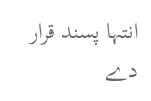انتہا پسند قرار دے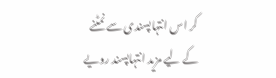کر اس انتہاپسندی سے نمٹنے کے لیے مزید انتہاپسند رویے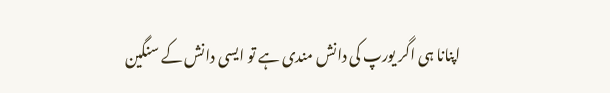اپنانا ہی اگر یورپ کی دانش مندی ہے تو ایسی دانش کے سنگین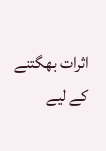اثرات بھگتنے کے لیے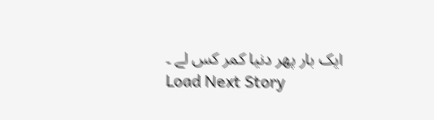ایک بار پھر دنیا کمر کس لے ۔
Load Next Story